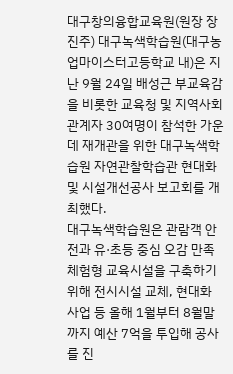대구창의융합교육원(원장 장진주) 대구녹색학습원(대구농업마이스터고등학교 내)은 지난 9월 24일 배성근 부교육감을 비롯한 교육청 및 지역사회 관계자 30여명이 참석한 가운데 재개관을 위한 대구녹색학습원 자연관찰학습관 현대화 및 시설개선공사 보고회를 개최했다.
대구녹색학습원은 관람객 안전과 유·초등 중심 오감 만족 체험형 교육시설을 구축하기 위해 전시시설 교체, 현대화 사업 등 올해 1월부터 8월말까지 예산 7억을 투입해 공사를 진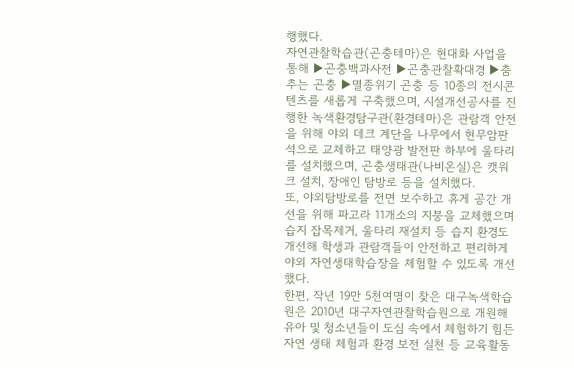행했다.
자연관찰학습관(곤충테마)은 현대화 사업을 통해 ▶곤충백과사전 ▶곤충관찰확대경 ▶춤추는 곤충 ▶멸종위기 곤충 등 10종의 전시콘텐츠를 새롭게 구축했으며, 시설개선공사를 진행한 녹색환경탐구관(환경테마)은 관람객 안전을 위해 야외 데크 계단을 나무에서 현무암판석으로 교체하고 태양광 발전판 하부에 울타리를 설치했으며, 곤충생태관(나비온실)은 캣워크 설치, 장애인 탐방로 등을 설치했다.
또, 야외탐방로를 전면 보수하고 휴게 공간 개선을 위해 파고라 11개소의 지붕을 교체했으며 습지 잡목제거, 울타리 재설치 등 습지 환경도 개선해 학생과 관람객들이 안전하고 편리하게 야외 자연생태학습장을 체험할 수 있도록 개선했다.
한편, 작년 19만 5천여명이 찾은 대구녹색학습원은 2010년 대구자연관찰학습원으로 개원해 유아 및 청소년들이 도심 속에서 체험하기 힘든 자연 생태 체험과 환경 보전 실천 등 교육활동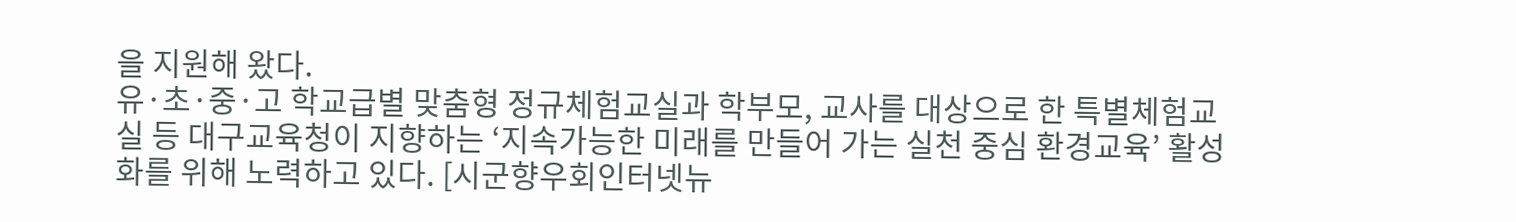을 지원해 왔다.
유·초·중·고 학교급별 맞춤형 정규체험교실과 학부모, 교사를 대상으로 한 특별체험교실 등 대구교육청이 지향하는 ‘지속가능한 미래를 만들어 가는 실천 중심 환경교육’ 활성화를 위해 노력하고 있다. [시군향우회인터넷뉴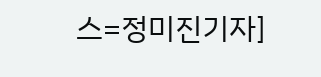스=정미진기자]